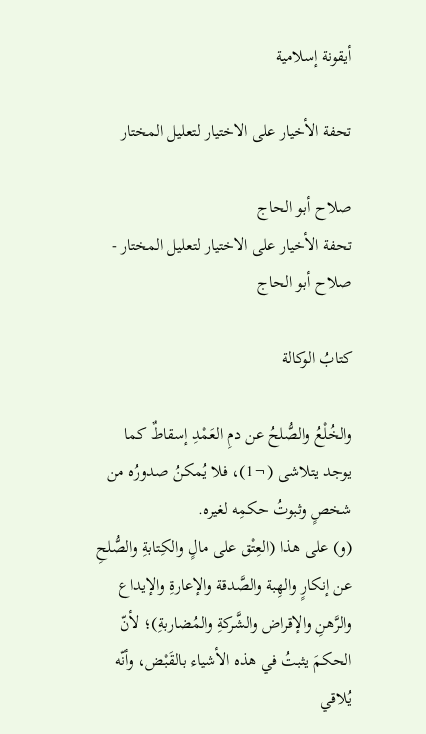أيقونة إسلامية

تحفة الأخيار على الاختيار لتعليل المختار

صلاح أبو الحاج
تحفة الأخيار على الاختيار لتعليل المختار - صلاح أبو الحاج

كتابُ الوكالة

والخُلْعُ والصُّلحُ عن دمِ العَمْدِ إسقاطٌ كما يوجد يتلاشى (¬1)، فلا يُمكنُ صدورُه من شخصٍ وثبوتُ حكمِه لغيره.
(و) على هذا (العِتْق على مالٍ والكِتابةِ والصُّلحِ عن إنكارٍ والهِبة والصَّدقة والإعارةِ والإيداع والرَّهنِ والإقراض والشَّركةِ والمُضاربةِ)؛ لأنّ الحكمَ يثبتُ في هذه الأشياء بالقَبْض، وأنّه يُلاقي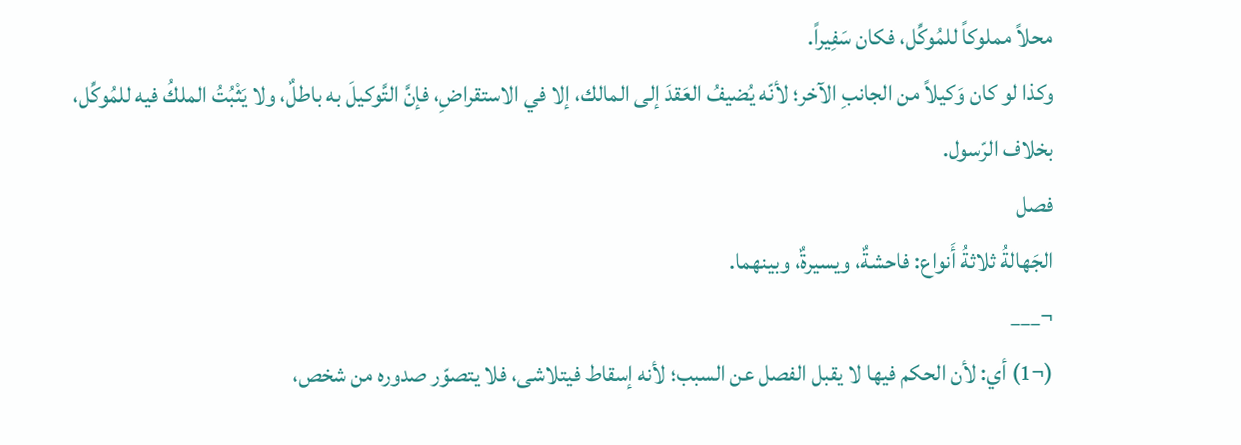محلاً مملوكاً للمُوكِّل، فكان سَفِيراً.
وكذا لو كان وَكيلاً من الجانبِ الآخر؛ لأنّه يُضيفُ العَقدَ إلى المالك، إلا في الاستقراضِ، فإنَّ التَّوكيلَ به باطلٌ، ولا يَثْبُتُ الملكُ فيه للمُوكِّل، بخلاف الرّسول.
فصل
الجَهالةُ ثلاثةُ أَنواع: فاحشةٌ، ويسيرةٌ، وبينهما.
¬___
(¬1) أي: لأن الحكم فيها لا يقبل الفصل عن السبب؛ لأنه إسقاط فيتلاشى، فلا يتصوّر صدوره من شخص،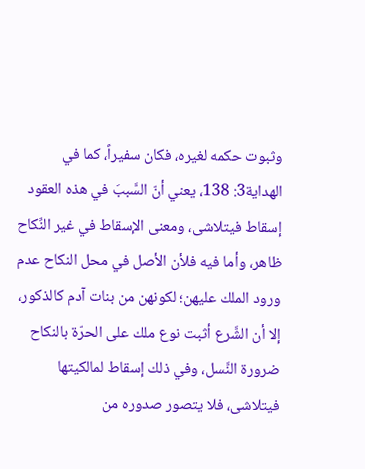وثبوت حكمه لغيره، فكان سفيراً، كما في الهداية3: 138، يعني أنّ السَّببَ في هذه العقود إسقاط فيتلاشى، ومعنى الإسقاط في غير النِّكاح ظاهر، وأما فيه فلأن الأصل في محل النكاح عدم ورود الملك عليهن؛ لكونهن من بنات آدم كالذكور، إلا أن الشَّرع أثبت نوع ملك على الحرّة بالنكاح ضرورة النَّسل، وفي ذلك إسقاط لمالكيتها فيتلاشى، فلا يتصور صدوره من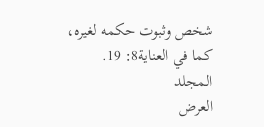شخص وثبوت حكمه لغيره، كما في العناية8: 19.
المجلد
العرض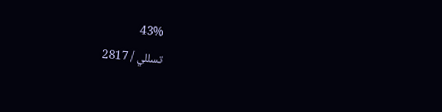43%
تسللي / 2817